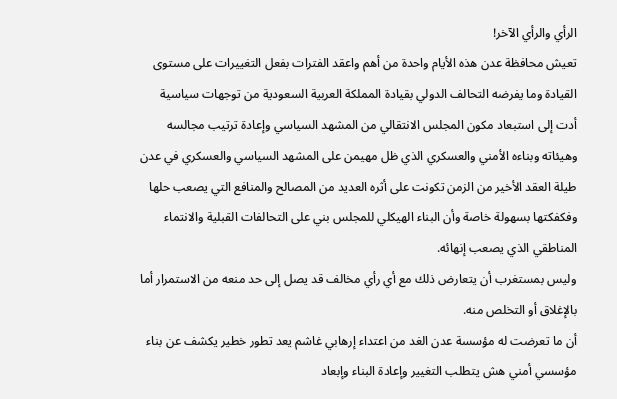الرأي والرأي الآخر!
تعيش محافظة عدن هذه الأيام واحدة من أهم واعقد الفترات بفعل التغييرات على مستوى القيادة وما يفرضه التحالف الدولي بقيادة المملكة العربية السعودية من توجهات سياسية أدت إلى استبعاد مكون المجلس الانتقالي من المشهد السياسي وإعادة ترتيب مجالسه وهيئاته وبناءه الأمني والعسكري الذي ظل مهيمن على المشهد السياسي والعسكري في عدن طيلة العقد الأخير من الزمن تكونت على أثره العديد من المصالح والمنافع التي يصعب حلها وفكفكتها بسهولة خاصة وأن البناء الهيكلي للمجلس بني على التحالفات القبلية والانتماء المناطقي الذي يصعب إنهائه.
وليس بمستغرب أن يتعارض ذلك مع أي رأي مخالف قد يصل إلى حد منعه من الاستمرار أما بالإغلاق أو التخلص منه.
أن ما تعرضت له مؤسسة عدن الغد من اعتداء إرهابي غاشم يعد تطور خطير يكشف عن بناء مؤسسي أمني هش يتطلب التغيير وإعادة البناء وإبعاد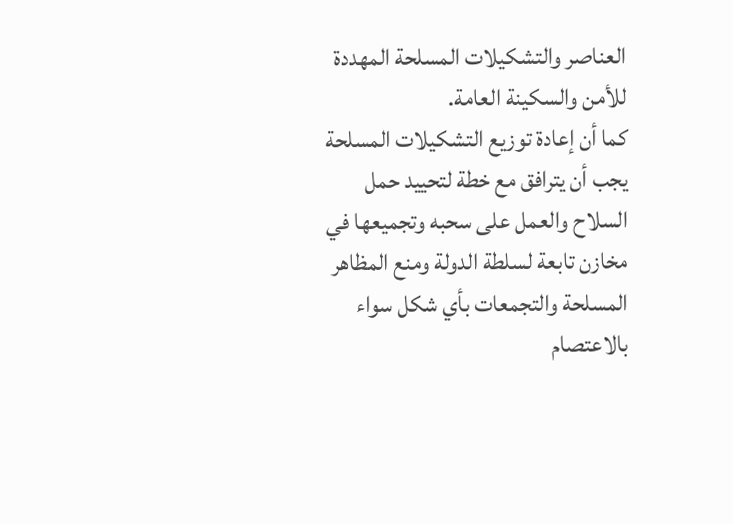العناصر والتشكيلات المسلحة المهددة للأمن والسكينة العامة.
كما أن إعادة توزيع التشكيلات المسلحة يجب أن يترافق مع خطة لتحييد حمل السلاح والعمل على سحبه وتجميعها في مخازن تابعة لسلطة الدولة ومنع المظاهر المسلحة والتجمعات بأي شكل سواء بالاعتصام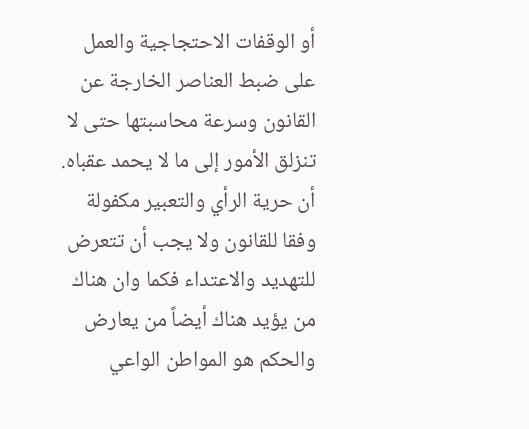أو الوقفات الاحتجاجية والعمل على ضبط العناصر الخارجة عن القانون وسرعة محاسبتها حتى لا تنزلق الأمور إلى ما لا يحمد عقباه.
أن حرية الرأي والتعبير مكفولة وفقا للقانون ولا يجب أن تتعرض للتهديد والاعتداء فكما وان هناك من يؤيد هناك أيضاً من يعارض والحكم هو المواطن الواعي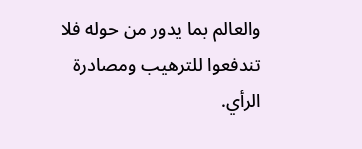والعالم بما يدور من حوله فلا تندفعوا للترهيب ومصادرة الرأي.